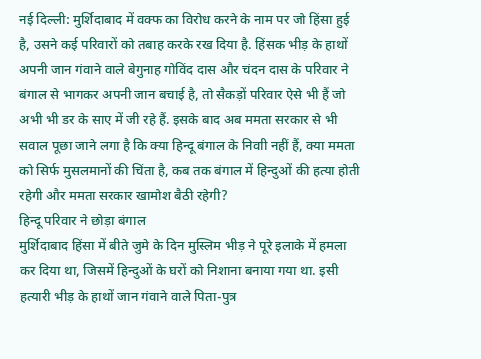नई दिल्ली: मुर्शिदाबाद में वक्फ का विरोध करने के नाम पर जो हिंसा हुई है, उसने कई परिवारों को तबाह करके रख दिया है. हिंसक भीड़ के हाथों अपनी जान गंवाने वाले बेगुनाह गोविंद दास और चंदन दास के परिवार ने बंगाल से भागकर अपनी जान बचाई है, तो सैकड़ों परिवार ऐसे भी हैं जो अभी भी डर के साए में जी रहे हैं. इसके बाद अब ममता सरकार से भी सवाल पूछा जाने लगा है कि क्या हिन्दू बंगाल के निवाी नहीं हैं, क्या ममता को सिर्फ मुसलमानों की चिंता है, कब तक बंगाल में हिन्दुओं की हत्या होती रहेगी और ममता सरकार खामोश बैठी रहेगी?
हिन्दू परिवार ने छोड़ा बंगाल
मुर्शिदाबाद हिंसा में बीते जुमे के दिन मुस्लिम भीड़ ने पूरे इलाके में हमला कर दिया था, जिसमें हिन्दुओं के घरों को निशाना बनाया गया था. इसी हत्यारी भीड़ के हाथों जान गंवाने वाले पिता-पुत्र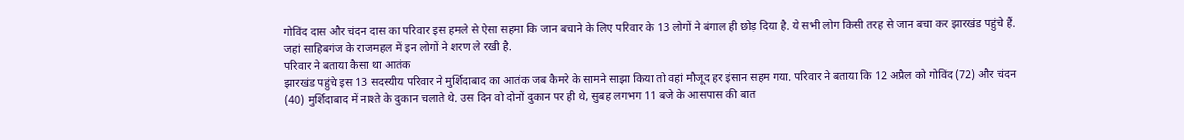गोविंद दास और चंदन दास का परिवार इस हमले से ऐसा सहमा कि जान बचाने के लिए परिवार के 13 लोगों ने बंगाल ही छोड़ दिया है. ये सभी लोग किसी तरह से जान बचा कर झारखंड पहुंचे हैं. जहां साहिबगंज के राजमहल में इन लोगों ने शरण ले रखी है.
परिवार ने बताया कैसा था आतंक
झारखंड पहुंचे इस 13 सदस्यीय परिवार ने मुर्शिदाबाद का आतंक जब कैमरे के सामने साझा किया तो वहां मौजूद हर इंसान सहम गया. परिवार ने बताया कि 12 अप्रैल को गोविंद (72) और चंदन (40) मुर्शिदाबाद में नाश्ते के दुकान चलाते थे. उस दिन वो दोनों दुकान पर ही थे, सुबह लगभग 11 बजे के आसपास की बात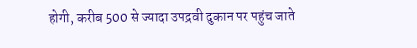होगी, करीब 500 से ज्यादा उपद्रवी दुकान पर पहुंच जाते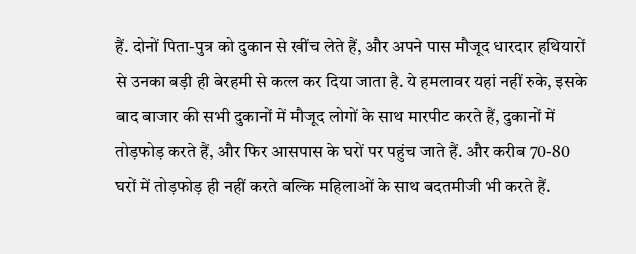हैं. दोनों पिता-पुत्र को दुकान से खींच लेते हैं, और अपने पास मौजूद धारदार हथियारों से उनका बड़ी ही बेरहमी से कत्ल कर दिया जाता है. ये हमलावर यहां नहीं रुके, इसके बाद बाजार की सभी दुकानों में मौजूद लोगों के साथ मारपीट करते हैं, दुकानों में तोड़फोड़ करते हैं, और फिर आसपास के घरों पर पहुंच जाते हैं. और करीब 70-80 घरों में तोड़फोड़ ही नहीं करते बल्कि महिलाओं के साथ बदतमीजी भी करते हैं.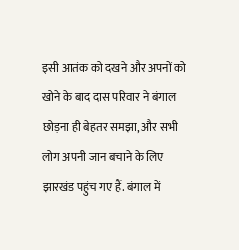इसी आतंक को दखने और अपनों को खोने के बाद दास परिवार ने बंगाल छोड़ना ही बेहतर समझा, और सभी लोग अपनी जान बचाने के लिए झारखंड पहुंच गए हैं. बंगाल में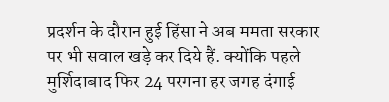प्रदर्शन के दौरान हुई हिंसा ने अब ममता सरकार पर भी सवाल खड़े कर दिये हैं. क्योंकि पहले मुर्शिदाबाद फिर 24 परगना हर जगह दंगाई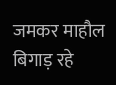जमकर माहौल बिगाड़ रहे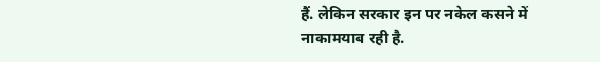हैं. लेकिन सरकार इन पर नकेल कसने में नाकामयाब रही है.